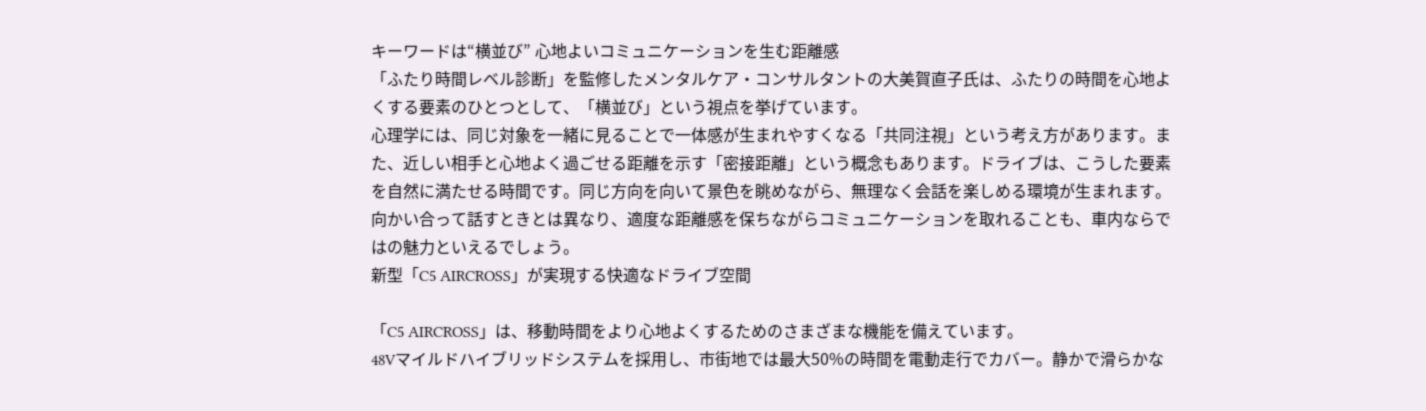キーワードは“横並び” 心地よいコミュニケーションを生む距離感
「ふたり時間レベル診断」を監修したメンタルケア・コンサルタントの大美賀直子氏は、ふたりの時間を心地よくする要素のひとつとして、「横並び」という視点を挙げています。
心理学には、同じ対象を一緒に見ることで一体感が生まれやすくなる「共同注視」という考え方があります。また、近しい相手と心地よく過ごせる距離を示す「密接距離」という概念もあります。ドライブは、こうした要素を自然に満たせる時間です。同じ方向を向いて景色を眺めながら、無理なく会話を楽しめる環境が生まれます。向かい合って話すときとは異なり、適度な距離感を保ちながらコミュニケーションを取れることも、車内ならではの魅力といえるでしょう。
新型「C5 AIRCROSS」が実現する快適なドライブ空間

「C5 AIRCROSS」は、移動時間をより心地よくするためのさまざまな機能を備えています。
48Vマイルドハイブリッドシステムを採用し、市街地では最大50%の時間を電動走行でカバー。静かで滑らかな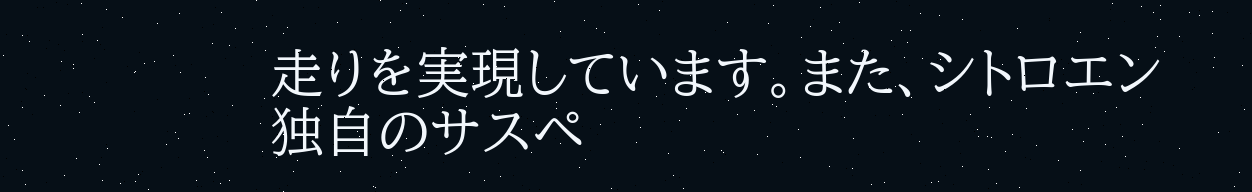走りを実現しています。また、シトロエン独自のサスペ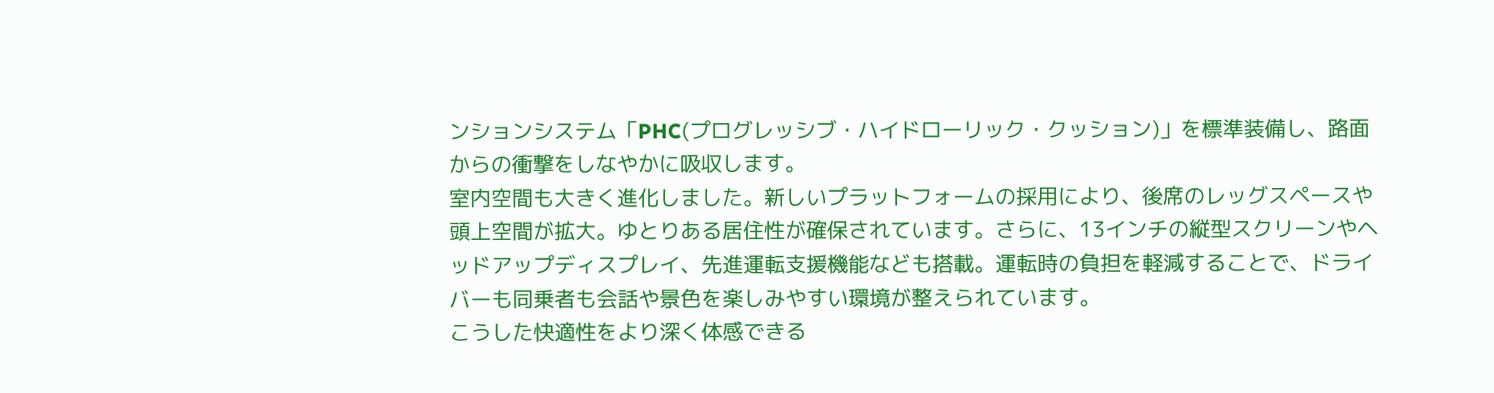ンションシステム「PHC(プログレッシブ・ハイドローリック・クッション)」を標準装備し、路面からの衝撃をしなやかに吸収します。
室内空間も大きく進化しました。新しいプラットフォームの採用により、後席のレッグスペースや頭上空間が拡大。ゆとりある居住性が確保されています。さらに、13インチの縦型スクリーンやヘッドアップディスプレイ、先進運転支援機能なども搭載。運転時の負担を軽減することで、ドライバーも同乗者も会話や景色を楽しみやすい環境が整えられています。
こうした快適性をより深く体感できる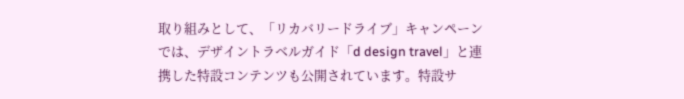取り組みとして、「リカバリードライブ」キャンペーンでは、デザイントラベルガイド「d design travel」と連携した特設コンテンツも公開されています。特設サ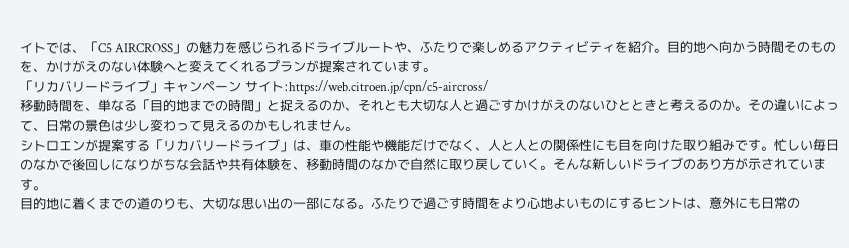イトでは、「C5 AIRCROSS」の魅力を感じられるドライブルートや、ふたりで楽しめるアクティビティを紹介。目的地へ向かう時間そのものを、かけがえのない体験へと変えてくれるプランが提案されています。
「リカバリードライブ」キャンペーン サイト:https://web.citroen.jp/cpn/c5-aircross/
移動時間を、単なる「目的地までの時間」と捉えるのか、それとも大切な人と過ごすかけがえのないひとときと考えるのか。その違いによって、日常の景色は少し変わって見えるのかもしれません。
シトロエンが提案する「リカバリードライブ」は、車の性能や機能だけでなく、人と人との関係性にも目を向けた取り組みです。忙しい毎日のなかで後回しになりがちな会話や共有体験を、移動時間のなかで自然に取り戻していく。そんな新しいドライブのあり方が示されています。
目的地に着くまでの道のりも、大切な思い出の一部になる。ふたりで過ごす時間をより心地よいものにするヒントは、意外にも日常の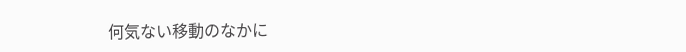何気ない移動のなかに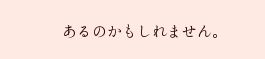あるのかもしれません。